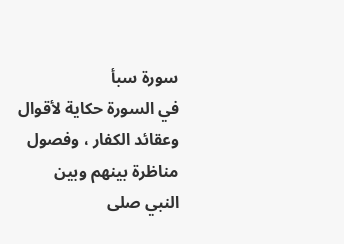سورة سبأ
في السورة حكاية لأقوال وعقائد الكفار ، وفصول مناظرة بينهم وبين النبي صلى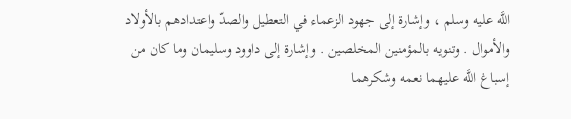اللَّه عليه وسلم ، وإشارة إلى جهود الزعماء في التعطيل والصدّ واعتدادهم بالأولاد والأموال . وتنويه بالمؤمنين المخلصين . وإشارة إلى داوود وسليمان وما كان من إسباغ اللَّه عليهما نعمه وشكرهما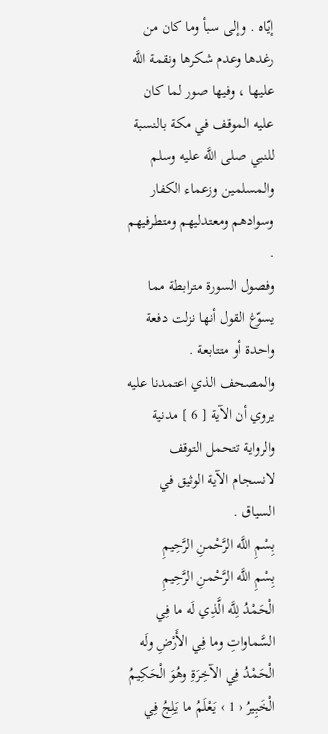إيّاه . وإلى سبأ وما كان من رغدها وعدم شكرها ونقمة اللَّه عليها ، وفيها صور لما كان عليه الموقف في مكة بالنسبة للنبي صلى اللَّه عليه وسلم والمسلمين وزعماء الكفار وسوادهم ومعتدليهم ومتطرفيهم .
وفصول السورة مترابطة مما يسوّغ القول أنها نزلت دفعة واحدة أو متتابعة .
والمصحف الذي اعتمدنا عليه يروي أن الآية [ 6 ] مدنية والرواية تتحمل التوقف لانسجام الآية الوثيق في السياق .
بِسْمِ اللَّه الرَّحْمنِ الرَّحِيمِ
بِسْمِ اللَّه الرَّحْمنِ الرَّحِيمِ
الْحَمْدُ لِلَّه الَّذِي لَه ما فِي السَّماواتِ وما فِي الأَرْضِ ولَه الْحَمْدُ فِي الآخِرَةِ وهُوَ الْحَكِيمُ الْخَبِيرُ ‹ 1 › يَعْلَمُ ما يَلِجُ فِي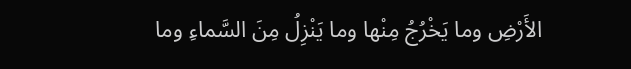الأَرْضِ وما يَخْرُجُ مِنْها وما يَنْزِلُ مِنَ السَّماءِ وما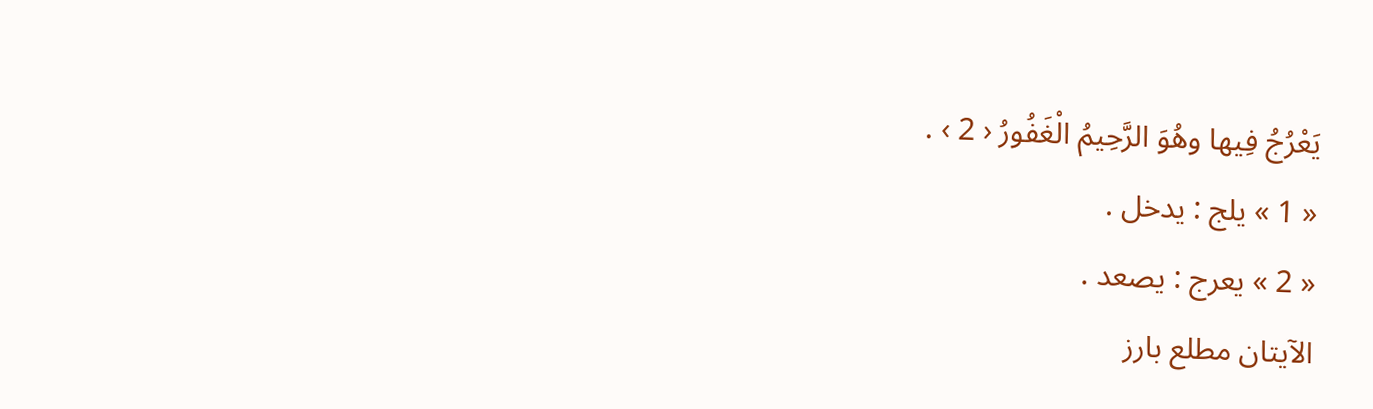يَعْرُجُ فِيها وهُوَ الرَّحِيمُ الْغَفُورُ ‹ 2 › .
« 1 » يلج : يدخل .
« 2 » يعرج : يصعد .
الآيتان مطلع بارز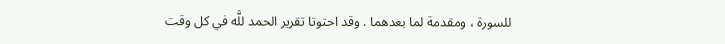للسورة ، ومقدمة لما بعدهما . وقد احتوتا تقرير الحمد للَّه في كل وقت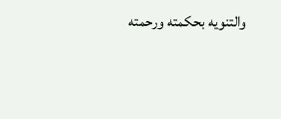والتنويه بحكمته ورحمته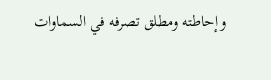وإحاطته ومطلق تصرفه في السماوات